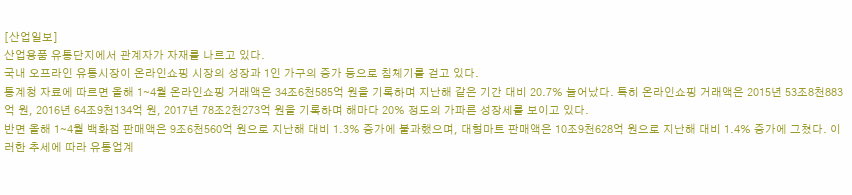[산업일보]
산업용품 유통단지에서 관계자가 자재를 나르고 있다.
국내 오프라인 유통시장이 온라인쇼핑 시장의 성장과 1인 가구의 증가 등으로 침체기를 걷고 있다.
통계청 자료에 따르면 올해 1∼4월 온라인쇼핑 거래액은 34조6천585억 원을 기록하며 지난해 같은 기간 대비 20.7% 늘어났다. 특히 온라인쇼핑 거래액은 2015년 53조8천883억 원, 2016년 64조9천134억 원, 2017년 78조2천273억 원을 기록하며 해마다 20% 정도의 가파른 성장세를 보이고 있다.
반면 올해 1∼4월 백화점 판매액은 9조6천560억 원으로 지난해 대비 1.3% 증가에 불과했으며, 대형마트 판매액은 10조9천628억 원으로 지난해 대비 1.4% 증가에 그쳤다. 이러한 추세에 따라 유통업계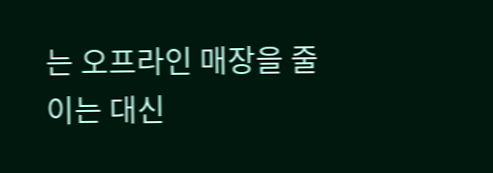는 오프라인 매장을 줄이는 대신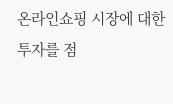온라인쇼핑 시장에 대한 투자를 점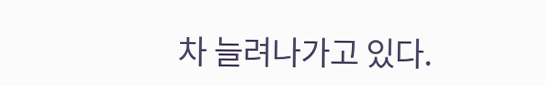차 늘려나가고 있다.